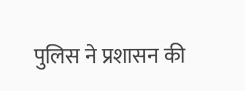पुलिस ने प्रशासन की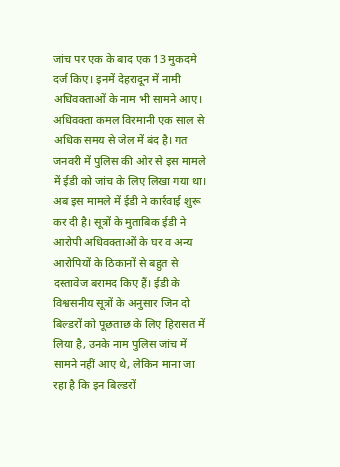जांच पर एक के बाद एक 13 मुकदमे दर्ज किए। इनमें देहरादून में नामी अधिवक्ताओं के नाम भी सामने आए। अधिवक्ता कमल विरमानी एक साल से अधिक समय से जेल में बंद है। गत जनवरी में पुलिस की ओर से इस मामले में ईडी को जांच के लिए लिखा गया था। अब इस मामले में ईडी ने कार्रवाई शुरू कर दी है। सूत्रों के मुताबिक ईडी ने आरोपी अधिवक्ताओं के घर व अन्य आरोपियों के ठिकानों से बहुत से दस्तावेज बरामद किए हैं। ईडी के विश्वसनीय सूत्रों के अनुसार जिन दो बिल्डरों को पूछताछ के लिए हिरासत में लिया है, उनके नाम पुलिस जांच में सामने नहीं आए थे, लेकिन माना जा रहा है कि इन बिल्डरों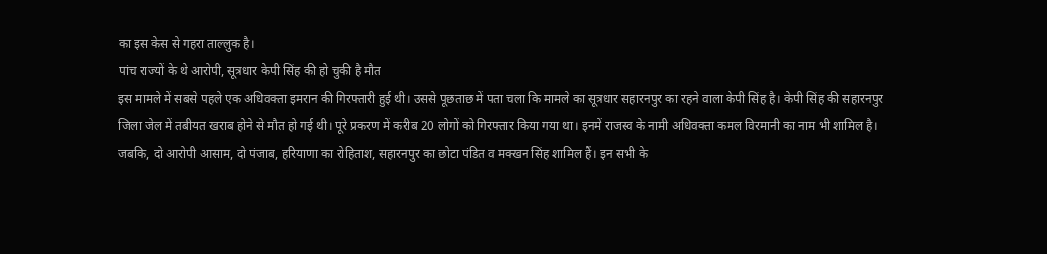का इस केस से गहरा ताल्लुक है।
पांच राज्यों के थे आरोपी, सूत्रधार केपी सिंह की हो चुकी है मौत
इस मामले में सबसे पहले एक अधिवक्ता इमरान की गिरफ्तारी हुई थी। उससे पूछताछ में पता चला कि मामले का सूत्रधार सहारनपुर का रहने वाला केपी सिंह है। केपी सिंह की सहारनपुर जिला जेल में तबीयत खराब होने से मौत हो गई थी। पूरे प्रकरण में करीब 20 लोगों को गिरफ्तार किया गया था। इनमें राजस्व के नामी अधिवक्ता कमल विरमानी का नाम भी शामिल है। जबकि, दो आरोपी आसाम, दो पंजाब, हरियाणा का रोहिताश, सहारनपुर का छोटा पंडित व मक्खन सिंह शामिल हैं। इन सभी के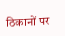ठिकानों पर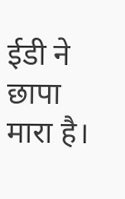ईडी ने छापा मारा है।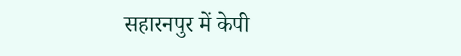सहारनपुर में केपी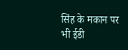सिंह के मकान पर भी ईडी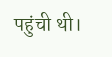पहुंची थी।